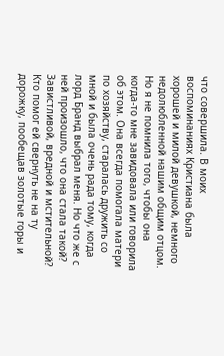что совершила. В моих воспоминаниях Кристиана была хорошей и милой девушкой, немного недолюбленной нашим общим отцом. Но я не помнила того, чтобы она когда-то мне завидовала или говорила об этом. Она всегда помогала матери по хозяйству, старалась дружить со мной и была очень рада тому, когда лорд Бранд выбрал меня. Но что же с ней произошло, что она стала такой? Завистливой, вредной и мстительной? Кто помог ей свернуть не на ту дорожку, пообещав золотые горы и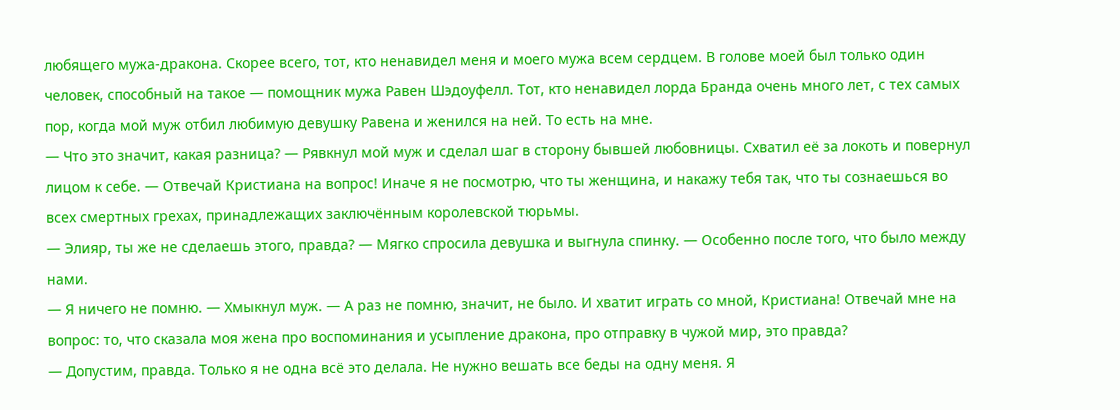любящего мужа-дракона. Скорее всего, тот, кто ненавидел меня и моего мужа всем сердцем. В голове моей был только один человек, способный на такое — помощник мужа Равен Шэдоуфелл. Тот, кто ненавидел лорда Бранда очень много лет, с тех самых пор, когда мой муж отбил любимую девушку Равена и женился на ней. То есть на мне.
— Что это значит, какая разница? — Рявкнул мой муж и сделал шаг в сторону бывшей любовницы. Схватил её за локоть и повернул лицом к себе. — Отвечай Кристиана на вопрос! Иначе я не посмотрю, что ты женщина, и накажу тебя так, что ты сознаешься во всех смертных грехах, принадлежащих заключённым королевской тюрьмы.
— Элияр, ты же не сделаешь этого, правда? — Мягко спросила девушка и выгнула спинку. — Особенно после того, что было между нами.
— Я ничего не помню. — Хмыкнул муж. — А раз не помню, значит, не было. И хватит играть со мной, Кристиана! Отвечай мне на вопрос: то, что сказала моя жена про воспоминания и усыпление дракона, про отправку в чужой мир, это правда?
— Допустим, правда. Только я не одна всё это делала. Не нужно вешать все беды на одну меня. Я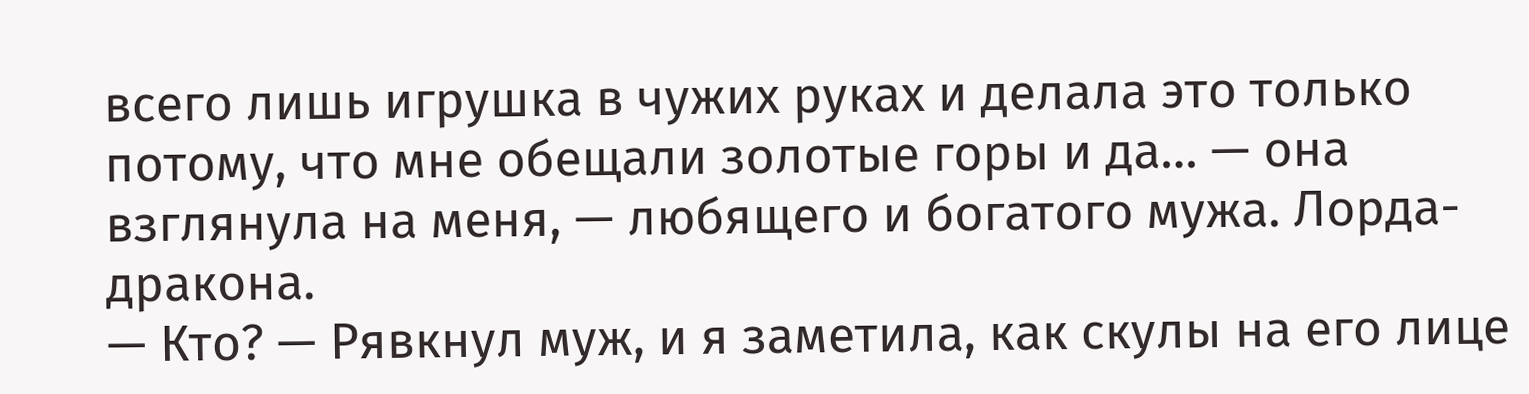всего лишь игрушка в чужих руках и делала это только потому, что мне обещали золотые горы и да… — она взглянула на меня, — любящего и богатого мужа. Лорда-дракона.
— Кто? — Рявкнул муж, и я заметила, как скулы на его лице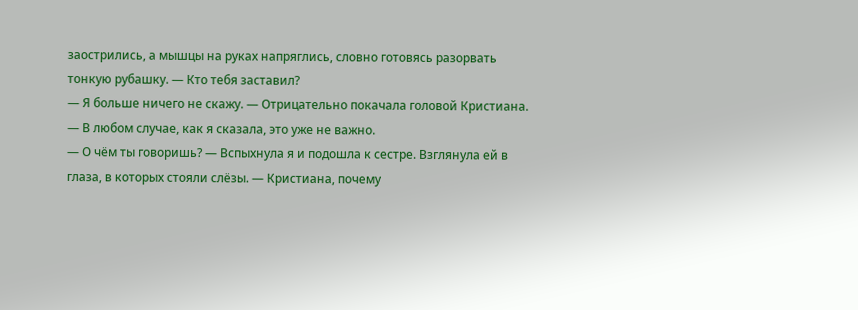заострились, а мышцы на руках напряглись, словно готовясь разорвать тонкую рубашку. — Кто тебя заставил?
— Я больше ничего не скажу. — Отрицательно покачала головой Кристиана. — В любом случае, как я сказала, это уже не важно.
— О чём ты говоришь? — Вспыхнула я и подошла к сестре. Взглянула ей в глаза, в которых стояли слёзы. — Кристиана, почему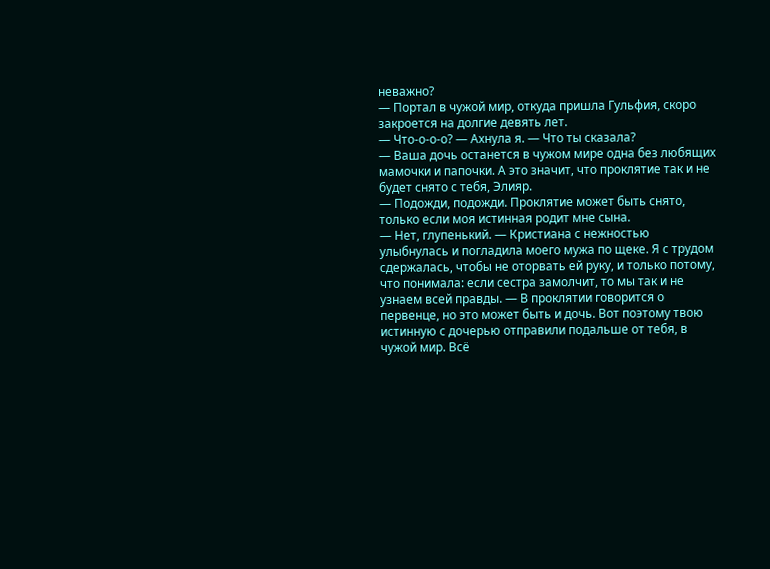неважно?
— Портал в чужой мир, откуда пришла Гульфия, скоро закроется на долгие девять лет.
— Что-о-о-о? — Ахнула я. — Что ты сказала?
— Ваша дочь останется в чужом мире одна без любящих мамочки и папочки. А это значит, что проклятие так и не будет снято с тебя, Элияр.
— Подожди, подожди. Проклятие может быть снято, только если моя истинная родит мне сына.
— Нет, глупенький. — Кристиана с нежностью улыбнулась и погладила моего мужа по щеке. Я с трудом сдержалась, чтобы не оторвать ей руку, и только потому, что понимала: если сестра замолчит, то мы так и не узнаем всей правды. — В проклятии говорится о первенце, но это может быть и дочь. Вот поэтому твою истинную с дочерью отправили подальше от тебя, в чужой мир. Всё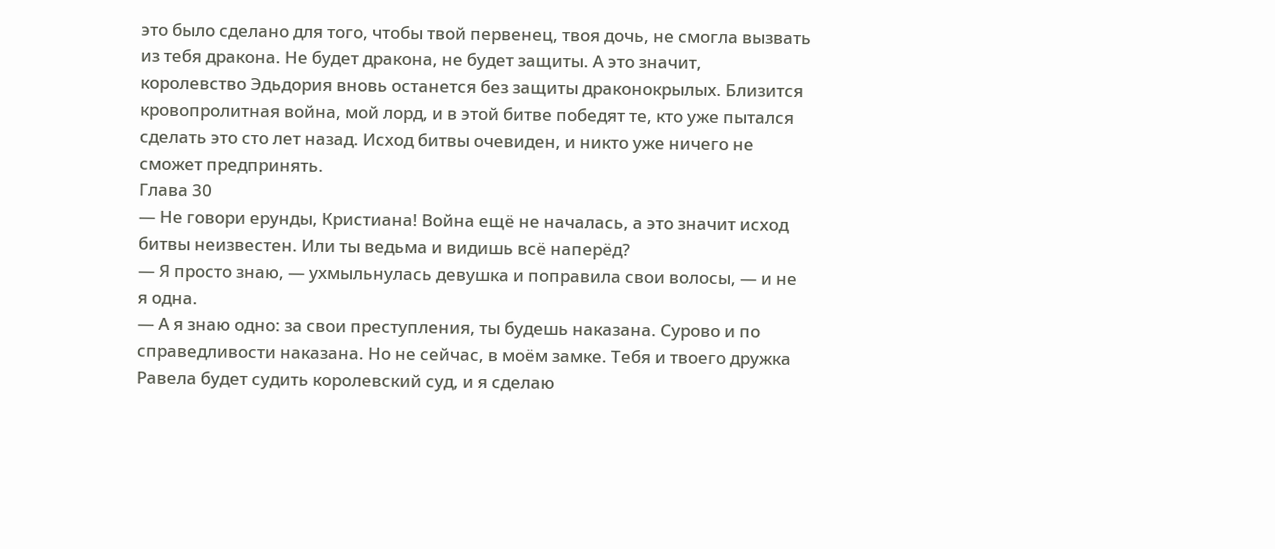это было сделано для того, чтобы твой первенец, твоя дочь, не смогла вызвать из тебя дракона. Не будет дракона, не будет защиты. А это значит, королевство Эдьдория вновь останется без защиты драконокрылых. Близится кровопролитная война, мой лорд, и в этой битве победят те, кто уже пытался сделать это сто лет назад. Исход битвы очевиден, и никто уже ничего не сможет предпринять.
Глава 30
— Не говори ерунды, Кристиана! Война ещё не началась, а это значит исход битвы неизвестен. Или ты ведьма и видишь всё наперёд?
— Я просто знаю, — ухмыльнулась девушка и поправила свои волосы, — и не я одна.
— А я знаю одно: за свои преступления, ты будешь наказана. Сурово и по справедливости наказана. Но не сейчас, в моём замке. Тебя и твоего дружка Равела будет судить королевский суд, и я сделаю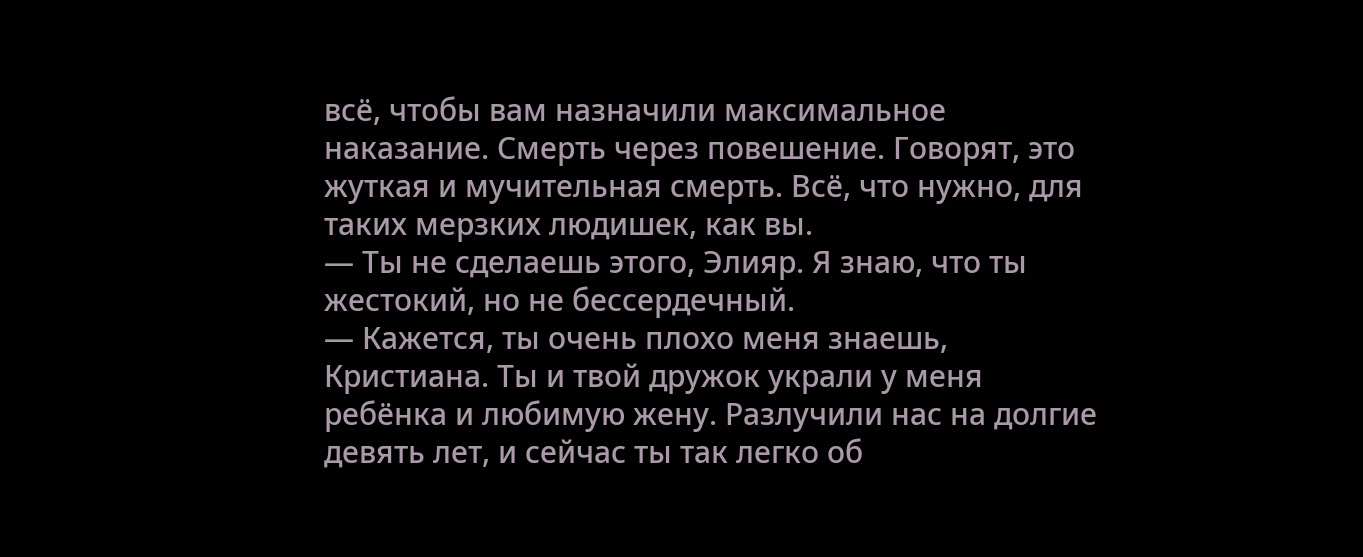всё, чтобы вам назначили максимальное наказание. Смерть через повешение. Говорят, это жуткая и мучительная смерть. Всё, что нужно, для таких мерзких людишек, как вы.
— Ты не сделаешь этого, Элияр. Я знаю, что ты жестокий, но не бессердечный.
— Кажется, ты очень плохо меня знаешь, Кристиана. Ты и твой дружок украли у меня ребёнка и любимую жену. Разлучили нас на долгие девять лет, и сейчас ты так легко об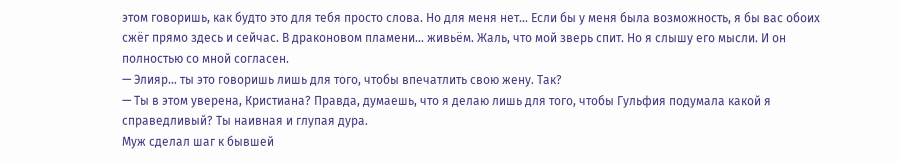этом говоришь, как будто это для тебя просто слова. Но для меня нет… Если бы у меня была возможность, я бы вас обоих сжёг прямо здесь и сейчас. В драконовом пламени… живьём. Жаль, что мой зверь спит. Но я слышу его мысли. И он полностью со мной согласен.
— Элияр… ты это говоришь лишь для того, чтобы впечатлить свою жену. Так?
— Ты в этом уверена, Кристиана? Правда, думаешь, что я делаю лишь для того, чтобы Гульфия подумала какой я справедливый? Ты наивная и глупая дура.
Муж сделал шаг к бывшей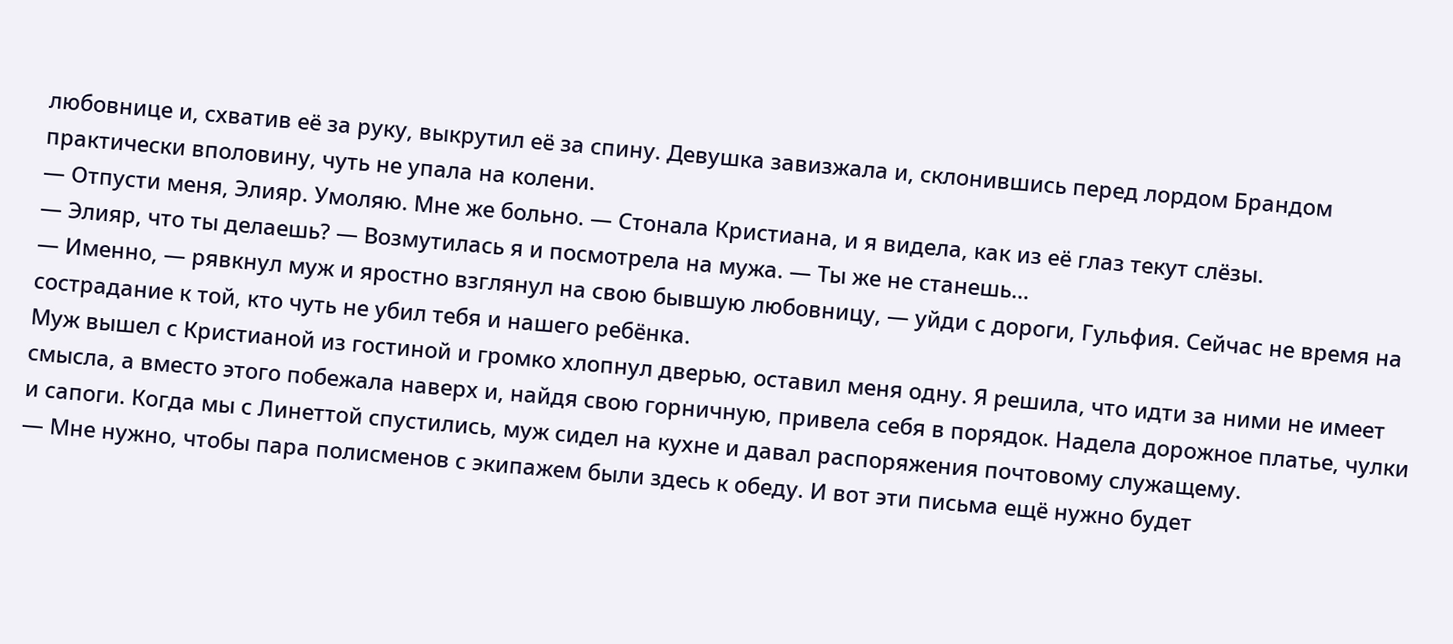любовнице и, схватив её за руку, выкрутил её за спину. Девушка завизжала и, склонившись перед лордом Брандом практически вполовину, чуть не упала на колени.
— Отпусти меня, Элияр. Умоляю. Мне же больно. — Стонала Кристиана, и я видела, как из её глаз текут слёзы.
— Элияр, что ты делаешь? — Возмутилась я и посмотрела на мужа. — Ты же не станешь…
— Именно, — рявкнул муж и яростно взглянул на свою бывшую любовницу, — уйди с дороги, Гульфия. Сейчас не время на сострадание к той, кто чуть не убил тебя и нашего ребёнка.
Муж вышел с Кристианой из гостиной и громко хлопнул дверью, оставил меня одну. Я решила, что идти за ними не имеет смысла, а вместо этого побежала наверх и, найдя свою горничную, привела себя в порядок. Надела дорожное платье, чулки и сапоги. Когда мы с Линеттой спустились, муж сидел на кухне и давал распоряжения почтовому служащему.
— Мне нужно, чтобы пара полисменов с экипажем были здесь к обеду. И вот эти письма ещё нужно будет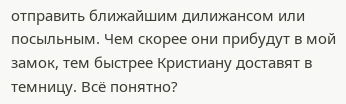отправить ближайшим дилижансом или посыльным. Чем скорее они прибудут в мой замок, тем быстрее Кристиану доставят в темницу. Всё понятно?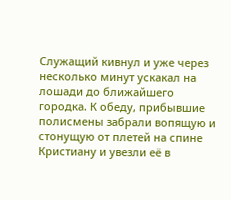Служащий кивнул и уже через несколько минут ускакал на лошади до ближайшего городка. К обеду, прибывшие полисмены забрали вопящую и стонущую от плетей на спине Кристиану и увезли её в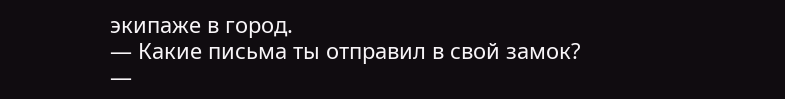экипаже в город.
— Какие письма ты отправил в свой замок? —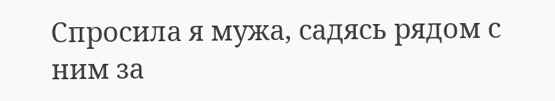Спросила я мужа, садясь рядом с ним за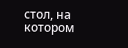стол, на котором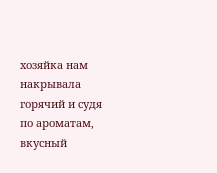хозяйка нам накрывала горячий и судя по ароматам, вкусный